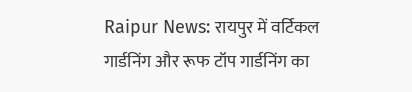Raipur News: रायपुर में वर्टिकल गार्डनिंग और रूफ टॉप गार्डनिंग का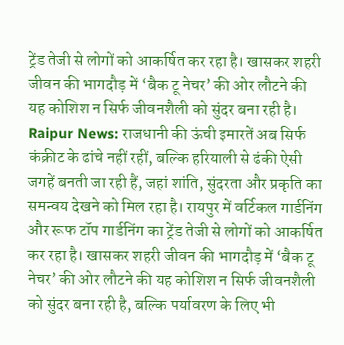ट्रेंड तेजी से लोगों को आकर्षित कर रहा है। खासकर शहरी जीवन की भागदौड़ में ‘बैक टू नेचर’ की ओर लौटने की यह कोशिश न सिर्फ जीवनशैली को सुंदर बना रही है।
Raipur News: राजधानी की ऊंची इमारतें अब सिर्फ कंक्रीट के ढांचे नहीं रहीं, बल्कि हरियाली से ढंकी ऐसी जगहें बनती जा रही हैं, जहां शांति, सुंदरता और प्रकृति का समन्वय देखने को मिल रहा है। रायपुर में वर्टिकल गार्डनिंग और रूफ टॉप गार्डनिंग का ट्रेंड तेजी से लोगों को आकर्षित कर रहा है। खासकर शहरी जीवन की भागदौड़ में ‘बैक टू नेचर’ की ओर लौटने की यह कोशिश न सिर्फ जीवनशैली को सुंदर बना रही है, बल्कि पर्यावरण के लिए भी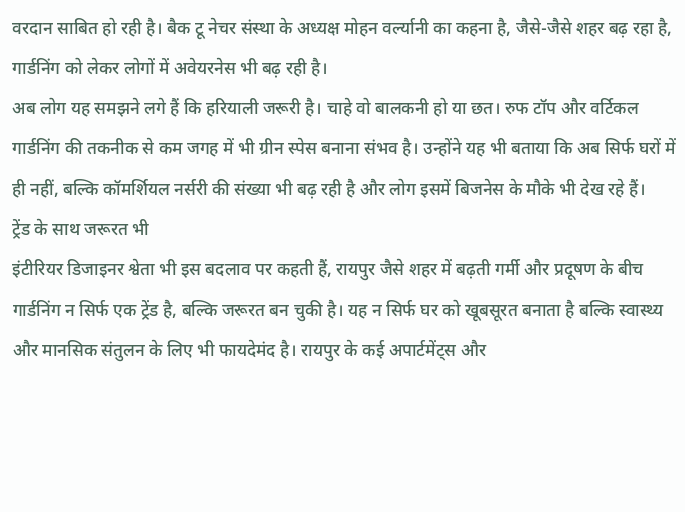वरदान साबित हो रही है। बैक टू नेचर संस्था के अध्यक्ष मोहन वर्ल्यानी का कहना है, जैसे-जैसे शहर बढ़ रहा है, गार्डनिंग को लेकर लोगों में अवेयरनेस भी बढ़ रही है।
अब लोग यह समझने लगे हैं कि हरियाली जरूरी है। चाहे वो बालकनी हो या छत। रुफ टॉप और वर्टिकल गार्डनिंग की तकनीक से कम जगह में भी ग्रीन स्पेस बनाना संभव है। उन्होंने यह भी बताया कि अब सिर्फ घरों में ही नहीं, बल्कि कॉमर्शियल नर्सरी की संख्या भी बढ़ रही है और लोग इसमें बिजनेस के मौके भी देख रहे हैं।
ट्रेंड के साथ जरूरत भी
इंटीरियर डिजाइनर श्वेता भी इस बदलाव पर कहती हैं, रायपुर जैसे शहर में बढ़ती गर्मी और प्रदूषण के बीच गार्डनिंग न सिर्फ एक ट्रेंड है, बल्कि जरूरत बन चुकी है। यह न सिर्फ घर को खूबसूरत बनाता है बल्कि स्वास्थ्य और मानसिक संतुलन के लिए भी फायदेमंद है। रायपुर के कई अपार्टमेंट्स और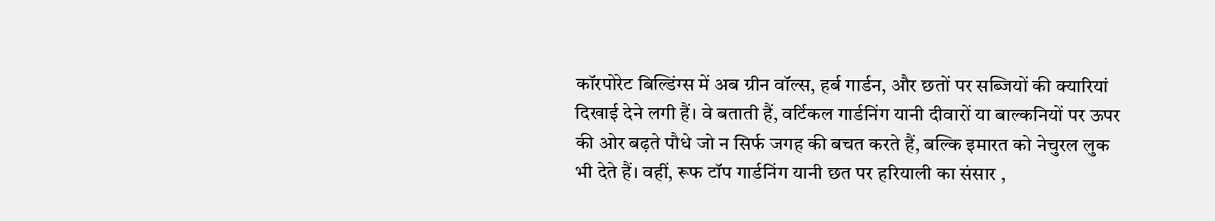कॉरपोरेट बिल्डिंग्स में अब ग्रीन वॉल्स, हर्ब गार्डन, और छतों पर सब्जियों की क्यारियां दिखाई देने लगी हैं। वे बताती हैं, वर्टिकल गार्डनिंग यानी दीवारों या बाल्कनियों पर ऊपर की ओर बढ़ते पौधे जो न सिर्फ जगह की बचत करते हैं, बल्कि इमारत को नेचुरल लुक भी देते हैं। वहीं, रूफ टॉप गार्डनिंग यानी छत पर हरियाली का संसार ,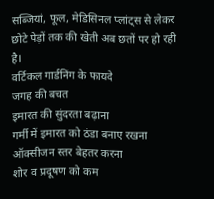सब्जियां, फूल, मेडिसिनल प्लांट्स से लेकर छोटे पेड़ों तक की खेती अब छतों पर हो रही है।
वर्टिकल गार्डनिंग के फायदे
जगह की बचत
इमारत की सुंदरता बढ़ाना
गर्मी में इमारत को ठंडा बनाए रखना
ऑक्सीजन स्तर बेहतर करना
शोर व प्रदूषण को कम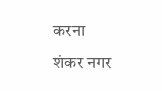करना
शंकर नगर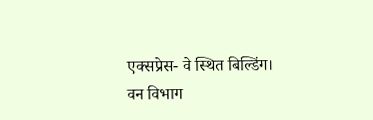एक्सप्रेस- वे स्थित बिल्डिंग।
वन विभाग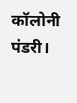कॉलोनी पंडरी।